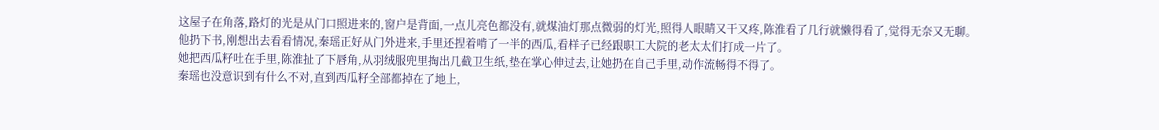这屋子在角落,路灯的光是从门口照进来的,窗户是背面,一点儿亮色都没有,就煤油灯那点微弱的灯光,照得人眼睛又干又疼,陈淮看了几行就懒得看了,觉得无奈又无聊。
他扔下书,刚想出去看看情况,秦瑶正好从门外进来,手里还捏着啃了一半的西瓜,看样子已经跟职工大院的老太太们打成一片了。
她把西瓜籽吐在手里,陈淮扯了下唇角,从羽绒服兜里掏出几截卫生纸,垫在掌心伸过去,让她扔在自己手里,动作流畅得不得了。
秦瑶也没意识到有什么不对,直到西瓜籽全部都掉在了地上,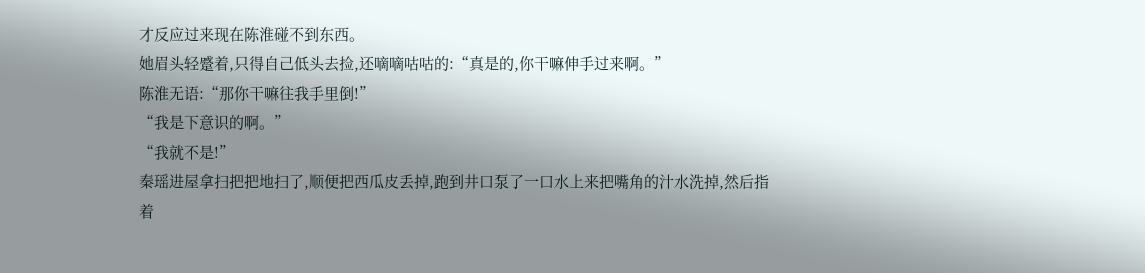才反应过来现在陈淮碰不到东西。
她眉头轻蹙着,只得自己低头去捡,还嘀嘀咕咕的:“真是的,你干嘛伸手过来啊。”
陈淮无语:“那你干嘛往我手里倒!”
“我是下意识的啊。”
“我就不是!”
秦瑶进屋拿扫把把地扫了,顺便把西瓜皮丢掉,跑到井口泵了一口水上来把嘴角的汁水洗掉,然后指着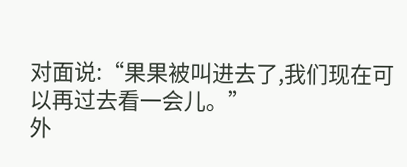对面说:“果果被叫进去了,我们现在可以再过去看一会儿。”
外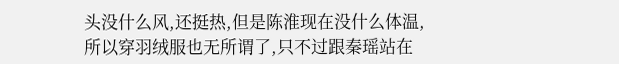头没什么风,还挺热,但是陈淮现在没什么体温,所以穿羽绒服也无所谓了,只不过跟秦瑶站在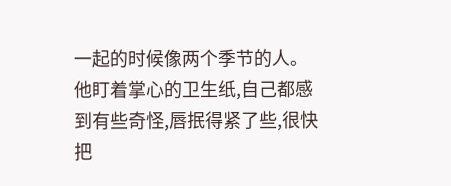一起的时候像两个季节的人。
他盯着掌心的卫生纸,自己都感到有些奇怪,唇抿得紧了些,很快把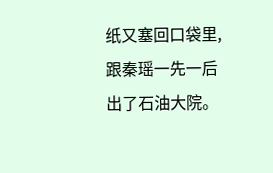纸又塞回口袋里,跟秦瑶一先一后出了石油大院。